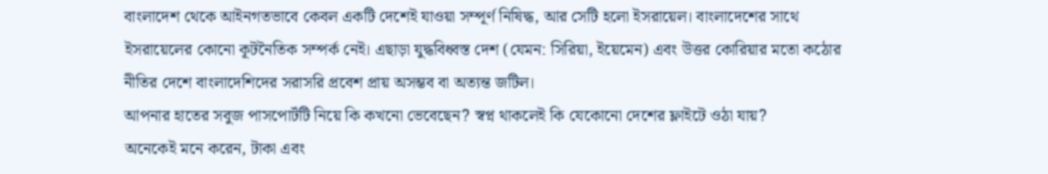বাংলাদেশ থেকে আইনগতভাবে কেবল একটি দেশেই যাওয়া সম্পূর্ণ নিষিদ্ধ, আর সেটি হলো ইসরায়েল। বাংলাদেশের সাথে ইসরায়েলের কোনো কূটনৈতিক সম্পর্ক নেই। এছাড়া যুদ্ধবিধ্বস্ত দেশ (যেমন: সিরিয়া, ইয়েমেন) এবং উত্তর কোরিয়ার মতো কঠোর নীতির দেশে বাংলাদেশিদের সরাসরি প্রবেশ প্রায় অসম্ভব বা অত্যন্ত জটিল।
আপনার হাতের সবুজ পাসপোর্টটি নিয়ে কি কখনো ভেবেছেন? স্বপ্ন থাকলেই কি যেকোনো দেশের ফ্লাইটে ওঠা যায়?
অনেকেই মনে করেন, টাকা এবং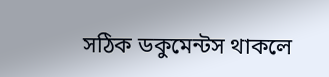সঠিক ডকুমেন্টস থাকলে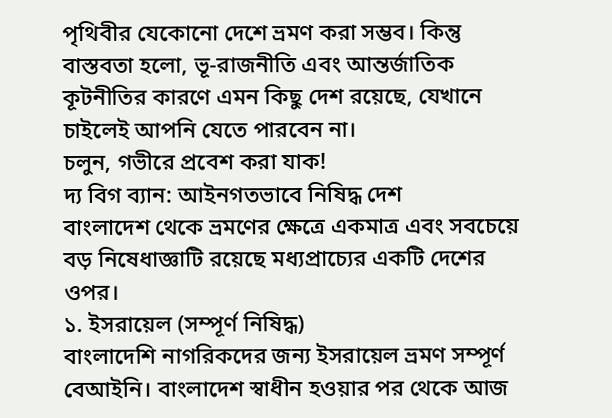পৃথিবীর যেকোনো দেশে ভ্রমণ করা সম্ভব। কিন্তু বাস্তবতা হলো, ভূ-রাজনীতি এবং আন্তর্জাতিক কূটনীতির কারণে এমন কিছু দেশ রয়েছে, যেখানে চাইলেই আপনি যেতে পারবেন না।
চলুন, গভীরে প্রবেশ করা যাক!
দ্য বিগ ব্যান: আইনগতভাবে নিষিদ্ধ দেশ
বাংলাদেশ থেকে ভ্রমণের ক্ষেত্রে একমাত্র এবং সবচেয়ে বড় নিষেধাজ্ঞাটি রয়েছে মধ্যপ্রাচ্যের একটি দেশের ওপর।
১. ইসরায়েল (সম্পূর্ণ নিষিদ্ধ)
বাংলাদেশি নাগরিকদের জন্য ইসরায়েল ভ্রমণ সম্পূর্ণ বেআইনি। বাংলাদেশ স্বাধীন হওয়ার পর থেকে আজ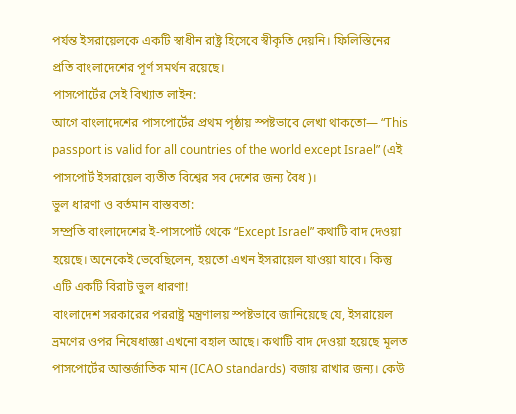পর্যন্ত ইসরায়েলকে একটি স্বাধীন রাষ্ট্র হিসেবে স্বীকৃতি দেয়নি। ফিলিস্তিনের প্রতি বাংলাদেশের পূর্ণ সমর্থন রয়েছে।
পাসপোর্টের সেই বিখ্যাত লাইন:
আগে বাংলাদেশের পাসপোর্টের প্রথম পৃষ্ঠায় স্পষ্টভাবে লেখা থাকতো— “This passport is valid for all countries of the world except Israel” (এই পাসপোর্ট ইসরায়েল ব্যতীত বিশ্বের সব দেশের জন্য বৈধ)।
ভুল ধারণা ও বর্তমান বাস্তবতা:
সম্প্রতি বাংলাদেশের ই-পাসপোর্ট থেকে “Except Israel” কথাটি বাদ দেওয়া হয়েছে। অনেকেই ভেবেছিলেন, হয়তো এখন ইসরায়েল যাওয়া যাবে। কিন্তু এটি একটি বিরাট ভুল ধারণা!
বাংলাদেশ সরকারের পররাষ্ট্র মন্ত্রণালয় স্পষ্টভাবে জানিয়েছে যে, ইসরায়েল ভ্রমণের ওপর নিষেধাজ্ঞা এখনো বহাল আছে। কথাটি বাদ দেওয়া হয়েছে মূলত পাসপোর্টের আন্তর্জাতিক মান (ICAO standards) বজায় রাখার জন্য। কেউ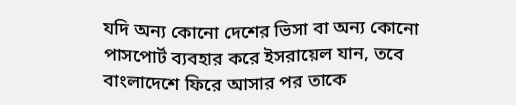যদি অন্য কোনো দেশের ভিসা বা অন্য কোনো পাসপোর্ট ব্যবহার করে ইসরায়েল যান, তবে বাংলাদেশে ফিরে আসার পর তাকে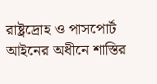রাষ্ট্রদ্রোহ ও পাসপোর্ট আইনের অধীনে শাস্তির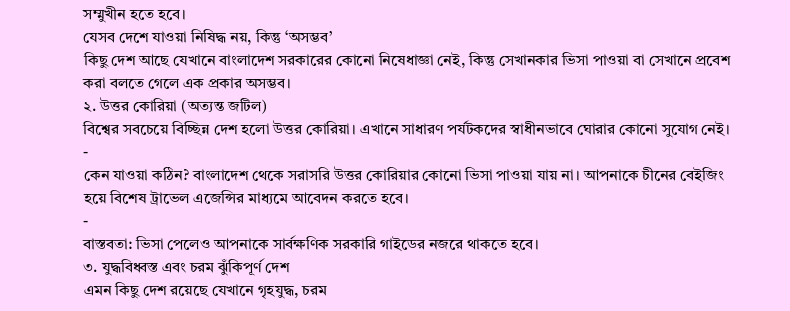সম্মুখীন হতে হবে।
যেসব দেশে যাওয়া নিষিদ্ধ নয়, কিন্তু ‘অসম্ভব’
কিছু দেশ আছে যেখানে বাংলাদেশ সরকারের কোনো নিষেধাজ্ঞা নেই, কিন্তু সেখানকার ভিসা পাওয়া বা সেখানে প্রবেশ করা বলতে গেলে এক প্রকার অসম্ভব।
২. উত্তর কোরিয়া (অত্যন্ত জটিল)
বিশ্বের সবচেয়ে বিচ্ছিন্ন দেশ হলো উত্তর কোরিয়া। এখানে সাধারণ পর্যটকদের স্বাধীনভাবে ঘোরার কোনো সুযোগ নেই।
-
কেন যাওয়া কঠিন? বাংলাদেশ থেকে সরাসরি উত্তর কোরিয়ার কোনো ভিসা পাওয়া যায় না। আপনাকে চীনের বেইজিং হয়ে বিশেষ ট্রাভেল এজেন্সির মাধ্যমে আবেদন করতে হবে।
-
বাস্তবতা: ভিসা পেলেও আপনাকে সার্বক্ষণিক সরকারি গাইডের নজরে থাকতে হবে।
৩. যুদ্ধবিধ্বস্ত এবং চরম ঝুঁকিপূর্ণ দেশ
এমন কিছু দেশ রয়েছে যেখানে গৃহযুদ্ধ, চরম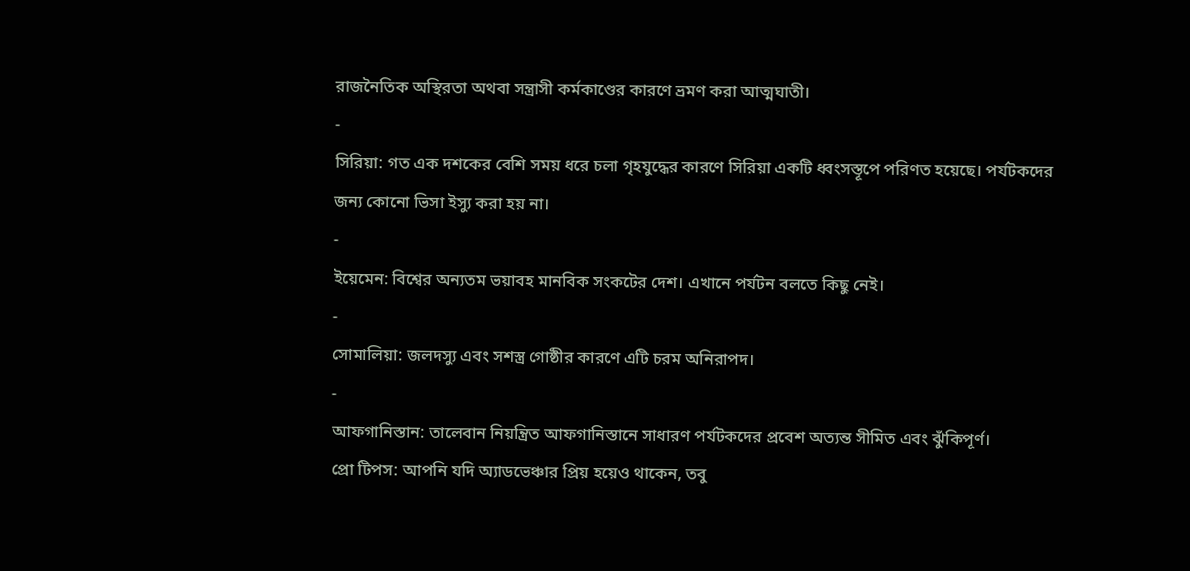রাজনৈতিক অস্থিরতা অথবা সন্ত্রাসী কর্মকাণ্ডের কারণে ভ্রমণ করা আত্মঘাতী।
-
সিরিয়া: গত এক দশকের বেশি সময় ধরে চলা গৃহযুদ্ধের কারণে সিরিয়া একটি ধ্বংসস্তূপে পরিণত হয়েছে। পর্যটকদের জন্য কোনো ভিসা ইস্যু করা হয় না।
-
ইয়েমেন: বিশ্বের অন্যতম ভয়াবহ মানবিক সংকটের দেশ। এখানে পর্যটন বলতে কিছু নেই।
-
সোমালিয়া: জলদস্যু এবং সশস্ত্র গোষ্ঠীর কারণে এটি চরম অনিরাপদ।
-
আফগানিস্তান: তালেবান নিয়ন্ত্রিত আফগানিস্তানে সাধারণ পর্যটকদের প্রবেশ অত্যন্ত সীমিত এবং ঝুঁকিপূর্ণ।
প্রো টিপস: আপনি যদি অ্যাডভেঞ্চার প্রিয় হয়েও থাকেন, তবু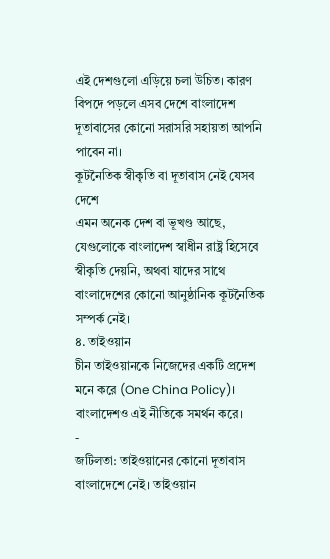এই দেশগুলো এড়িয়ে চলা উচিত। কারণ বিপদে পড়লে এসব দেশে বাংলাদেশ দূতাবাসের কোনো সরাসরি সহায়তা আপনি পাবেন না।
কূটনৈতিক স্বীকৃতি বা দূতাবাস নেই যেসব দেশে
এমন অনেক দেশ বা ভূখণ্ড আছে, যেগুলোকে বাংলাদেশ স্বাধীন রাষ্ট্র হিসেবে স্বীকৃতি দেয়নি, অথবা যাদের সাথে বাংলাদেশের কোনো আনুষ্ঠানিক কূটনৈতিক সম্পর্ক নেই।
৪. তাইওয়ান
চীন তাইওয়ানকে নিজেদের একটি প্রদেশ মনে করে (One China Policy)। বাংলাদেশও এই নীতিকে সমর্থন করে।
-
জটিলতা: তাইওয়ানের কোনো দূতাবাস বাংলাদেশে নেই। তাইওয়ান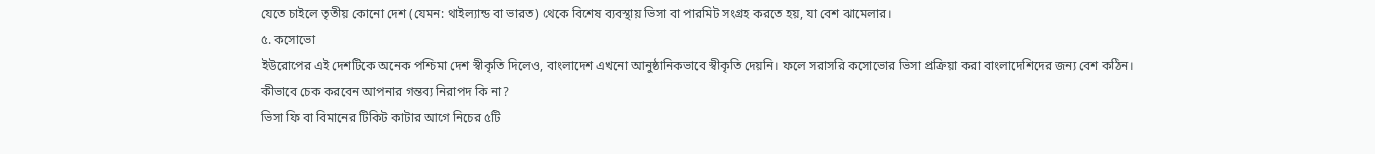যেতে চাইলে তৃতীয় কোনো দেশ (যেমন: থাইল্যান্ড বা ভারত) থেকে বিশেষ ব্যবস্থায় ভিসা বা পারমিট সংগ্রহ করতে হয়, যা বেশ ঝামেলার।
৫. কসোভো
ইউরোপের এই দেশটিকে অনেক পশ্চিমা দেশ স্বীকৃতি দিলেও, বাংলাদেশ এখনো আনুষ্ঠানিকভাবে স্বীকৃতি দেয়নি। ফলে সরাসরি কসোভোর ভিসা প্রক্রিয়া করা বাংলাদেশিদের জন্য বেশ কঠিন।
কীভাবে চেক করবেন আপনার গন্তব্য নিরাপদ কি না?
ভিসা ফি বা বিমানের টিকিট কাটার আগে নিচের ৫টি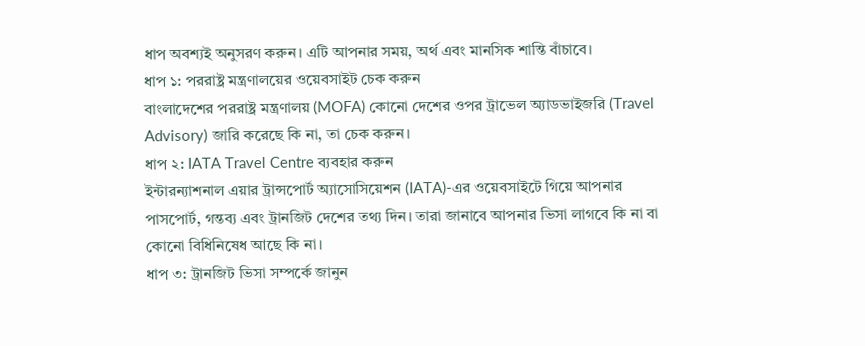ধাপ অবশ্যই অনুসরণ করুন। এটি আপনার সময়, অর্থ এবং মানসিক শান্তি বাঁচাবে।
ধাপ ১: পররাষ্ট্র মন্ত্রণালয়ের ওয়েবসাইট চেক করুন
বাংলাদেশের পররাষ্ট্র মন্ত্রণালয় (MOFA) কোনো দেশের ওপর ট্রাভেল অ্যাডভাইজরি (Travel Advisory) জারি করেছে কি না, তা চেক করুন।
ধাপ ২: IATA Travel Centre ব্যবহার করুন
ইন্টারন্যাশনাল এয়ার ট্রান্সপোর্ট অ্যাসোসিয়েশন (IATA)-এর ওয়েবসাইটে গিয়ে আপনার পাসপোর্ট, গন্তব্য এবং ট্রানজিট দেশের তথ্য দিন। তারা জানাবে আপনার ভিসা লাগবে কি না বা কোনো বিধিনিষেধ আছে কি না।
ধাপ ৩: ট্রানজিট ভিসা সম্পর্কে জানুন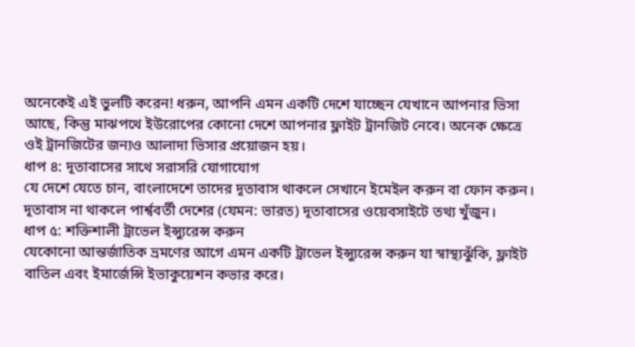অনেকেই এই ভুলটি করেন! ধরুন, আপনি এমন একটি দেশে যাচ্ছেন যেখানে আপনার ভিসা আছে, কিন্তু মাঝপথে ইউরোপের কোনো দেশে আপনার ফ্লাইট ট্রানজিট নেবে। অনেক ক্ষেত্রে ওই ট্রানজিটের জন্যও আলাদা ভিসার প্রয়োজন হয়।
ধাপ ৪: দূতাবাসের সাথে সরাসরি যোগাযোগ
যে দেশে যেতে চান, বাংলাদেশে তাদের দূতাবাস থাকলে সেখানে ইমেইল করুন বা ফোন করুন। দূতাবাস না থাকলে পার্শ্ববর্তী দেশের (যেমন: ভারত) দূতাবাসের ওয়েবসাইটে তথ্য খুঁজুন।
ধাপ ৫: শক্তিশালী ট্রাভেল ইন্স্যুরেন্স করুন
যেকোনো আন্তর্জাতিক ভ্রমণের আগে এমন একটি ট্রাভেল ইন্স্যুরেন্স করুন যা স্বাস্থ্যঝুঁকি, ফ্লাইট বাতিল এবং ইমার্জেন্সি ইভাকুয়েশন কভার করে।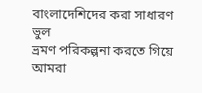বাংলাদেশিদের করা সাধারণ ভুল
ভ্রমণ পরিকল্পনা করতে গিয়ে আমরা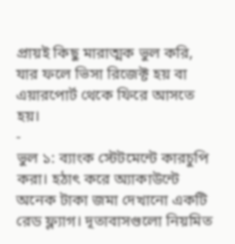প্রায়ই কিছু মারাত্মক ভুল করি, যার ফলে ভিসা রিজেক্ট হয় বা এয়ারপোর্ট থেকে ফিরে আসতে হয়।
-
ভুল ১: ব্যাংক স্টেটমেন্টে কারচুপি করা। হঠাৎ করে অ্যাকাউন্টে অনেক টাকা জমা দেখানো একটি রেড ফ্ল্যাগ। দূতাবাসগুলো নিয়মিত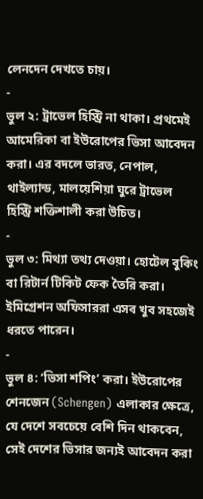লেনদেন দেখতে চায়।
-
ভুল ২: ট্রাভেল হিস্ট্রি না থাকা। প্রথমেই আমেরিকা বা ইউরোপের ভিসা আবেদন করা। এর বদলে ভারত, নেপাল, থাইল্যান্ড, মালয়েশিয়া ঘুরে ট্রাভেল হিস্ট্রি শক্তিশালী করা উচিত।
-
ভুল ৩: মিথ্যা তথ্য দেওয়া। হোটেল বুকিং বা রিটার্ন টিকিট ফেক তৈরি করা। ইমিগ্রেশন অফিসাররা এসব খুব সহজেই ধরতে পারেন।
-
ভুল ৪: ‘ভিসা শপিং’ করা। ইউরোপের শেনজেন (Schengen) এলাকার ক্ষেত্রে, যে দেশে সবচেয়ে বেশি দিন থাকবেন, সেই দেশের ভিসার জন্যই আবেদন করা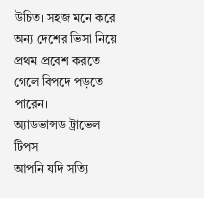উচিত। সহজ মনে করে অন্য দেশের ভিসা নিয়ে প্রথম প্রবেশ করতে গেলে বিপদে পড়তে পারেন।
অ্যাডভান্সড ট্রাভেল টিপস
আপনি যদি সত্যি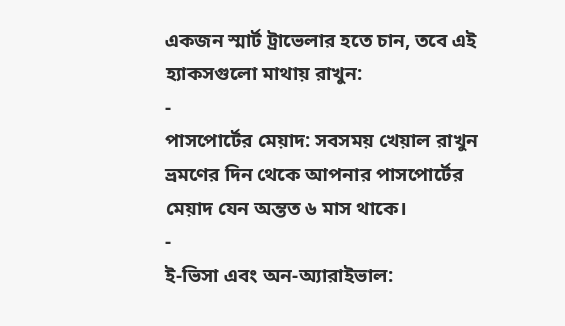একজন স্মার্ট ট্রাভেলার হতে চান, তবে এই হ্যাকসগুলো মাথায় রাখুন:
-
পাসপোর্টের মেয়াদ: সবসময় খেয়াল রাখুন ভ্রমণের দিন থেকে আপনার পাসপোর্টের মেয়াদ যেন অন্তত ৬ মাস থাকে।
-
ই-ভিসা এবং অন-অ্যারাইভাল: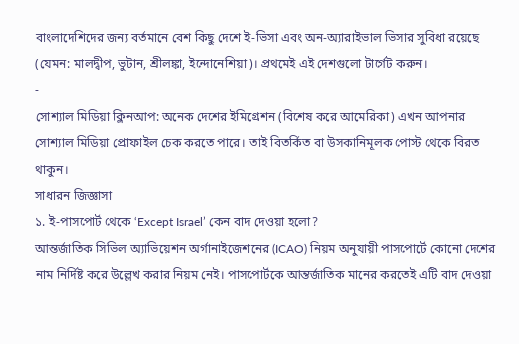বাংলাদেশিদের জন্য বর্তমানে বেশ কিছু দেশে ই-ভিসা এবং অন-অ্যারাইভাল ভিসার সুবিধা রয়েছে (যেমন: মালদ্বীপ, ভুটান, শ্রীলঙ্কা, ইন্দোনেশিয়া)। প্রথমেই এই দেশগুলো টার্গেট করুন।
-
সোশ্যাল মিডিয়া ক্লিনআপ: অনেক দেশের ইমিগ্রেশন (বিশেষ করে আমেরিকা) এখন আপনার সোশ্যাল মিডিয়া প্রোফাইল চেক করতে পারে। তাই বিতর্কিত বা উসকানিমূলক পোস্ট থেকে বিরত থাকুন।
সাধারন জিজ্ঞাসা
১. ই-পাসপোর্ট থেকে ‘Except Israel’ কেন বাদ দেওয়া হলো?
আন্তর্জাতিক সিভিল অ্যাভিয়েশন অর্গানাইজেশনের (ICAO) নিয়ম অনুযায়ী পাসপোর্টে কোনো দেশের নাম নির্দিষ্ট করে উল্লেখ করার নিয়ম নেই। পাসপোর্টকে আন্তর্জাতিক মানের করতেই এটি বাদ দেওয়া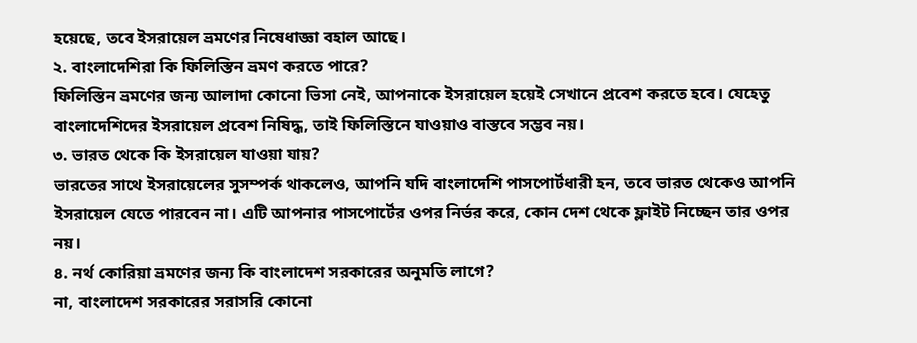হয়েছে, তবে ইসরায়েল ভ্রমণের নিষেধাজ্ঞা বহাল আছে।
২. বাংলাদেশিরা কি ফিলিস্তিন ভ্রমণ করতে পারে?
ফিলিস্তিন ভ্রমণের জন্য আলাদা কোনো ভিসা নেই, আপনাকে ইসরায়েল হয়েই সেখানে প্রবেশ করতে হবে। যেহেতু বাংলাদেশিদের ইসরায়েল প্রবেশ নিষিদ্ধ, তাই ফিলিস্তিনে যাওয়াও বাস্তবে সম্ভব নয়।
৩. ভারত থেকে কি ইসরায়েল যাওয়া যায়?
ভারতের সাথে ইসরায়েলের সুসম্পর্ক থাকলেও, আপনি যদি বাংলাদেশি পাসপোর্টধারী হন, তবে ভারত থেকেও আপনি ইসরায়েল যেতে পারবেন না। এটি আপনার পাসপোর্টের ওপর নির্ভর করে, কোন দেশ থেকে ফ্লাইট নিচ্ছেন তার ওপর নয়।
৪. নর্থ কোরিয়া ভ্রমণের জন্য কি বাংলাদেশ সরকারের অনুমতি লাগে?
না, বাংলাদেশ সরকারের সরাসরি কোনো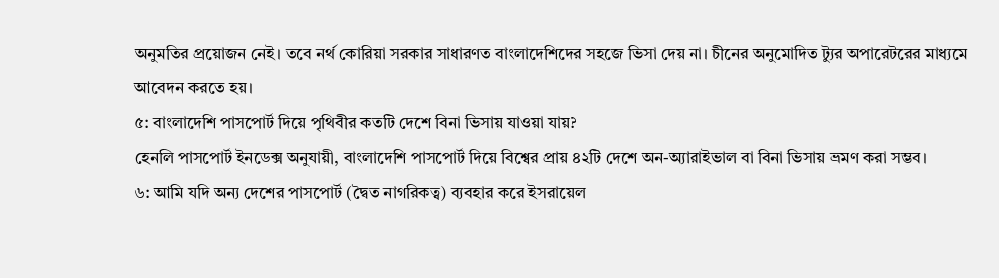অনুমতির প্রয়োজন নেই। তবে নর্থ কোরিয়া সরকার সাধারণত বাংলাদেশিদের সহজে ভিসা দেয় না। চীনের অনুমোদিত ট্যুর অপারেটরের মাধ্যমে আবেদন করতে হয়।
৫: বাংলাদেশি পাসপোর্ট দিয়ে পৃথিবীর কতটি দেশে বিনা ভিসায় যাওয়া যায়?
হেনলি পাসপোর্ট ইনডেক্স অনুযায়ী, বাংলাদেশি পাসপোর্ট দিয়ে বিশ্বের প্রায় ৪২টি দেশে অন-অ্যারাইভাল বা বিনা ভিসায় ভ্রমণ করা সম্ভব।
৬: আমি যদি অন্য দেশের পাসপোর্ট (দ্বৈত নাগরিকত্ব) ব্যবহার করে ইসরায়েল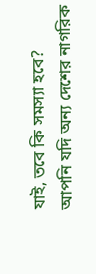যাই, তবে কি সমস্যা হবে?
আপনি যদি অন্য দেশের নাগরিক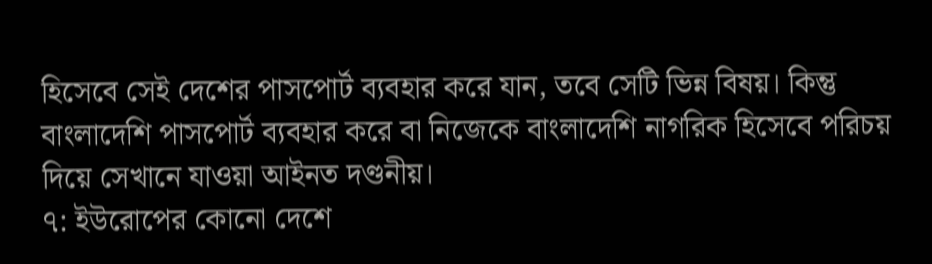হিসেবে সেই দেশের পাসপোর্ট ব্যবহার করে যান, তবে সেটি ভিন্ন বিষয়। কিন্তু বাংলাদেশি পাসপোর্ট ব্যবহার করে বা নিজেকে বাংলাদেশি নাগরিক হিসেবে পরিচয় দিয়ে সেখানে যাওয়া আইনত দণ্ডনীয়।
৭: ইউরোপের কোনো দেশে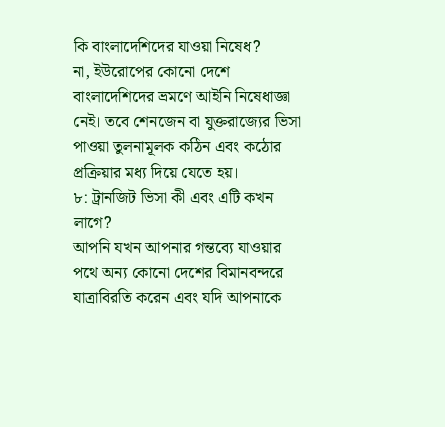কি বাংলাদেশিদের যাওয়া নিষেধ?
না, ইউরোপের কোনো দেশে বাংলাদেশিদের ভ্রমণে আইনি নিষেধাজ্ঞা নেই। তবে শেনজেন বা যুক্তরাজ্যের ভিসা পাওয়া তুলনামূলক কঠিন এবং কঠোর প্রক্রিয়ার মধ্য দিয়ে যেতে হয়।
৮: ট্রানজিট ভিসা কী এবং এটি কখন লাগে?
আপনি যখন আপনার গন্তব্যে যাওয়ার পথে অন্য কোনো দেশের বিমানবন্দরে যাত্রাবিরতি করেন এবং যদি আপনাকে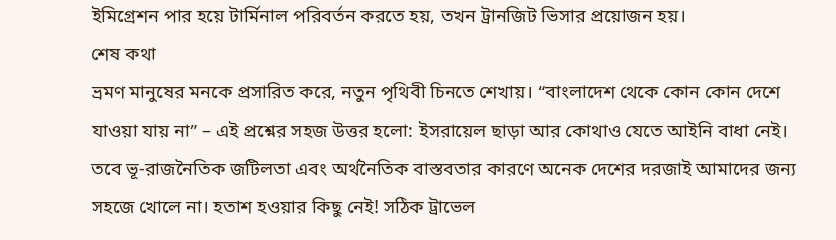ইমিগ্রেশন পার হয়ে টার্মিনাল পরিবর্তন করতে হয়, তখন ট্রানজিট ভিসার প্রয়োজন হয়।
শেষ কথা
ভ্রমণ মানুষের মনকে প্রসারিত করে, নতুন পৃথিবী চিনতে শেখায়। “বাংলাদেশ থেকে কোন কোন দেশে যাওয়া যায় না” – এই প্রশ্নের সহজ উত্তর হলো: ইসরায়েল ছাড়া আর কোথাও যেতে আইনি বাধা নেই। তবে ভূ-রাজনৈতিক জটিলতা এবং অর্থনৈতিক বাস্তবতার কারণে অনেক দেশের দরজাই আমাদের জন্য সহজে খোলে না। হতাশ হওয়ার কিছু নেই! সঠিক ট্রাভেল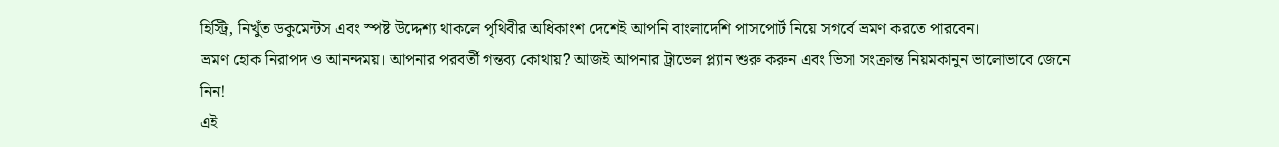হিস্ট্রি, নিখুঁত ডকুমেন্টস এবং স্পষ্ট উদ্দেশ্য থাকলে পৃথিবীর অধিকাংশ দেশেই আপনি বাংলাদেশি পাসপোর্ট নিয়ে সগর্বে ভ্রমণ করতে পারবেন।
ভ্রমণ হোক নিরাপদ ও আনন্দময়। আপনার পরবর্তী গন্তব্য কোথায়? আজই আপনার ট্রাভেল প্ল্যান শুরু করুন এবং ভিসা সংক্রান্ত নিয়মকানুন ভালোভাবে জেনে নিন!
এই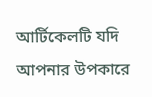আর্টিকেলটি যদি আপনার উপকারে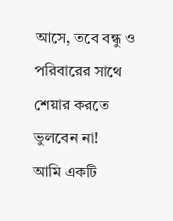আসে, তবে বন্ধু ও পরিবারের সাথে শেয়ার করতে ভুলবেন না!
আমি একটি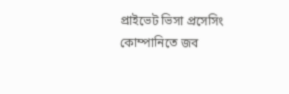প্রাইভেট ভিসা প্রসেসিং কোম্পানিতে জব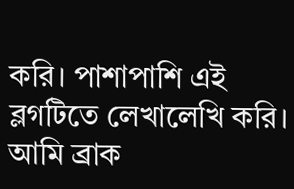করি। পাশাপাশি এই ব্লগটিতে লেখালেখি করি। আমি ব্রাক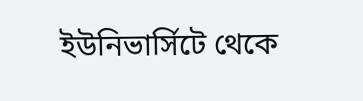ইউনিভার্সিটে থেকে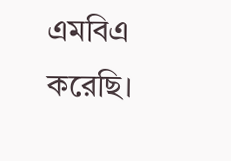এমবিএ করেছি।